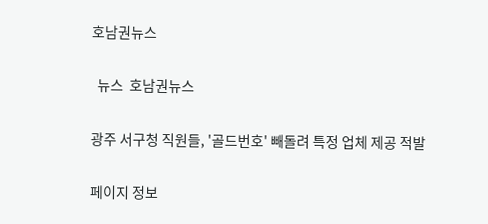호남권뉴스

  뉴스  호남권뉴스

광주 서구청 직원들, '골드번호' 빼돌려 특정 업체 제공 적발

페이지 정보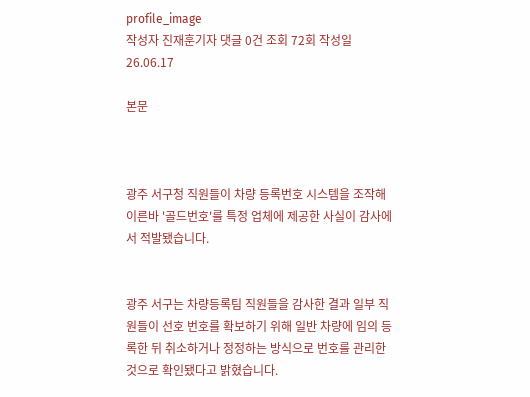profile_image
작성자 진재훈기자 댓글 0건 조회 72회 작성일 26.06.17

본문



광주 서구청 직원들이 차량 등록번호 시스템을 조작해 이른바 '골드번호'를 특정 업체에 제공한 사실이 감사에서 적발됐습니다.


광주 서구는 차량등록팀 직원들을 감사한 결과 일부 직원들이 선호 번호를 확보하기 위해 일반 차량에 임의 등록한 뒤 취소하거나 정정하는 방식으로 번호를 관리한 것으로 확인됐다고 밝혔습니다.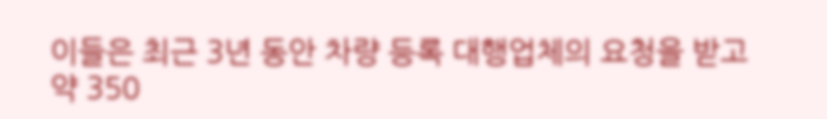이들은 최근 3년 동안 차량 등록 대행업체의 요청을 받고 약 350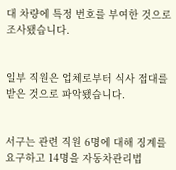대 차량에 특정 번호를 부여한 것으로 조사됐습니다.


일부 직원은 업체로부터 식사 접대를 받은 것으로 파악됐습니다.


서구는 관련 직원 6명에 대해 징계를 요구하고 14명을 자동차관리법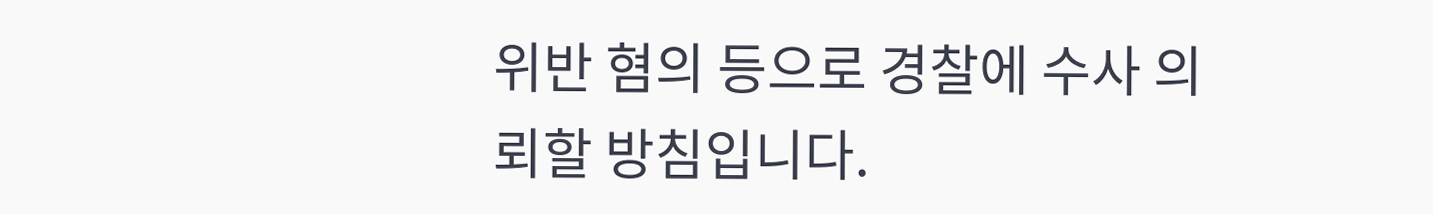위반 혐의 등으로 경찰에 수사 의뢰할 방침입니다.